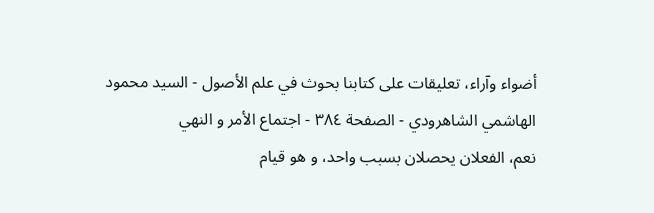أضواء وآراء، تعليقات على كتابنا بحوث في علم الأصول - السيد محمود الهاشمي الشاهرودي - الصفحة ٣٨٤ - اجتماع الأمر و النهي
نعم، الفعلان يحصلان بسبب واحد، و هو قيام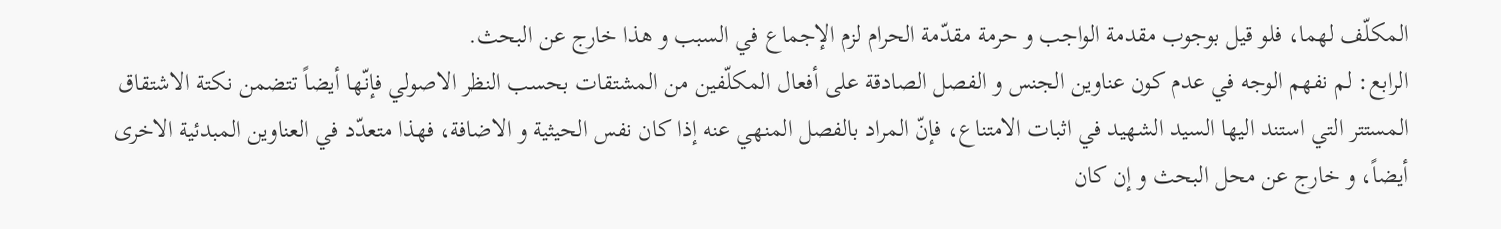المكلّف لهما، فلو قيل بوجوب مقدمة الواجب و حرمة مقدّمة الحرام لزم الإجماع في السبب و هذا خارج عن البحث.
الرابع: لم نفهم الوجه في عدم كون عناوين الجنس و الفصل الصادقة على أفعال المكلّفين من المشتقات بحسب النظر الاصولي فإنّها أيضاً تتضمن نكتة الاشتقاق المستتر التي استند اليها السيد الشهيد في اثبات الامتناع، فإنّ المراد بالفصل المنهي عنه إذا كان نفس الحيثية و الاضافة، فهذا متعدّد في العناوين المبدئية الاخرى أيضاً، و خارج عن محل البحث و إن كان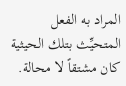المراد به الفعل المتحيِّث بتلك الحيثية كان مشتقاً لا محالة.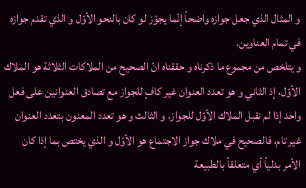و المثال الذي جعل جوازه واضحاً إنّما يجوّز لو كان بالنحو الأوّل و الذي تقدم جوازه في تمام العناوين.
و يتلخص من مجموع ما ذكرناه و حققناه انّ الصحيح من الملاكات الثلاثة هو الملاك الأوّل، إذ الثاني و هو تعدد العنوان غير كافٍ للجواز مع تصادق العنوانين على فعل واحد إذا لم نقبل الملاك الأوّل للجواز، و الثالث و هو تعدد المعنون بتعدد العنوان غير تام، فالصحيح في ملاك جواز الاجتماع هو الأوّل و الذي يختص بما إذا كان الأمر بدلياً أي متعلقاً بالطبيعة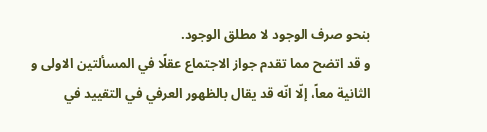بنحو صرف الوجود لا مطلق الوجود.
و قد اتضح مما تقدم جواز الاجتماع عقلًا في المسألتين الاولى و الثانية معاً، إلّا انّه قد يقال بالظهور العرفي في التقييد في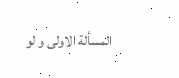المسألة الاولى و لو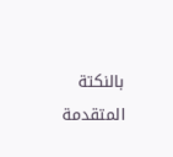بالنكتة المتقدمة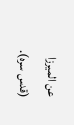عن الميرزا (قدس سره).